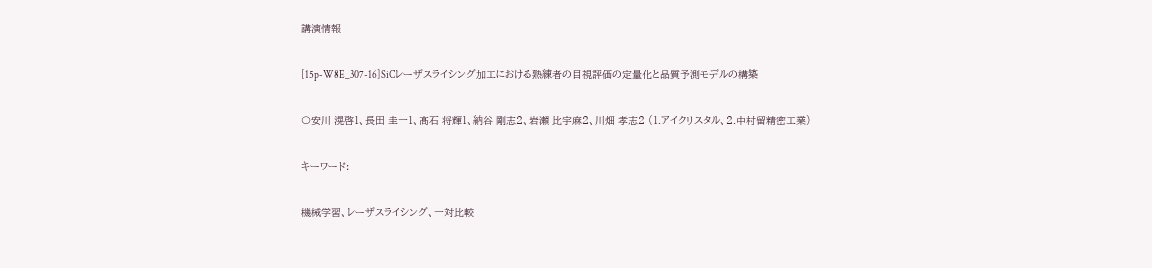講演情報

[15p-W8E_307-16]SiCレーザスライシング加工における熟練者の目視評価の定量化と品質予測モデルの構築

〇安川 滉啓1、長田 圭一1、髙石 将輝1、納谷 剛志2、岩瀨 比宇麻2、川畑 孝志2 (1.アイクリスタル、2.中村留精密工業)

キーワード:

機械学習、レーザスライシング、一対比較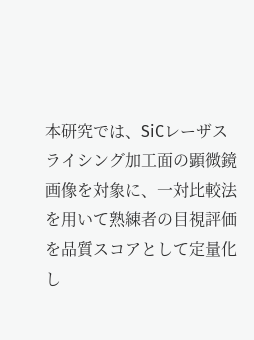本研究では、SiCレーザスライシング加工面の顕微鏡画像を対象に、一対比較法を用いて熟練者の目視評価を品質スコアとして定量化し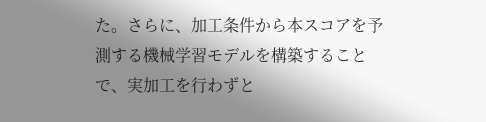た。さらに、加工条件から本スコアを予測する機械学習モデルを構築することで、実加工を行わずと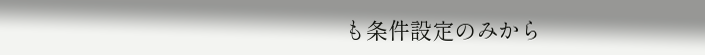も条件設定のみから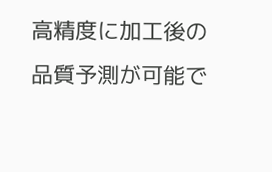高精度に加工後の品質予測が可能で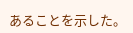あることを示した。